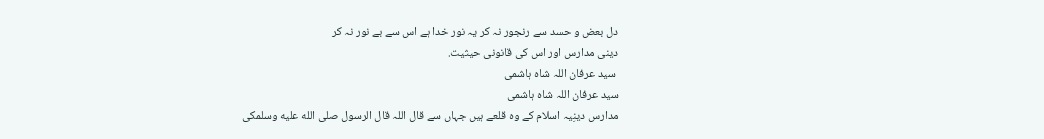دل بعض و حسد سے رنجور نہ کر یہ نور خدا ہے اس سے بے نور نہ کر
دینی مدارس اور اس کی قانونی حیثیت.
 سید عرفان اللہ شاہ ہاشمی
سید عرفان اللہ شاہ ہاشمی
مدارس دینِیہ اسلام کے وہ قلعے ہیں جہاں سے قال اللہ قال الرسول صلى الله عليه وسلمکی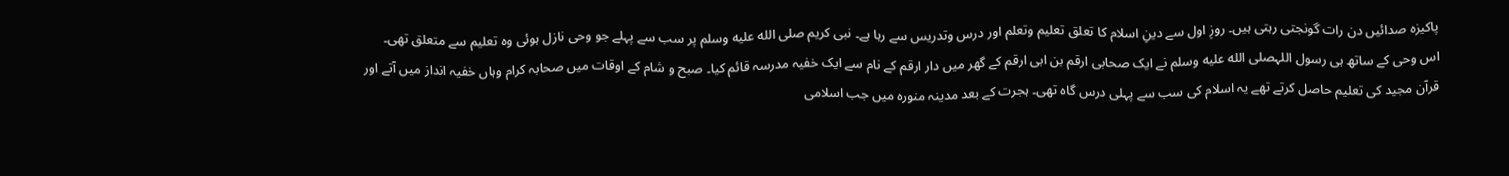پاکیزہ صدائیں دن رات گونجتی رہتی ہیں۔ روزِ اول سے دینِ اسلام کا تعلق تعلیم وتعلم اور درس وتدریس سے رہا ہے۔ نبی کریم صلى الله عليه وسلم پر سب سے پہلے جو وحی نازل ہوئی وہ تعلیم سے متعلق تھی۔ اس وحی کے ساتھ ہی رسول اللہصلى الله عليه وسلم نے ایک صحابی ارقم بن ابی ارقم کے گھر میں دار ارقم کے نام سے ایک خفیہ مدرسہ قائم کیا۔ صبح و شام کے اوقات میں صحابہ کرام وہاں خفیہ انداز میں آتے اور قرآن مجید کی تعلیم حاصل کرتے تھے یہ اسلام کی سب سے پہلی درس گاہ تھی۔ ہجرت کے بعد مدینہ منورہ میں جب اسلامی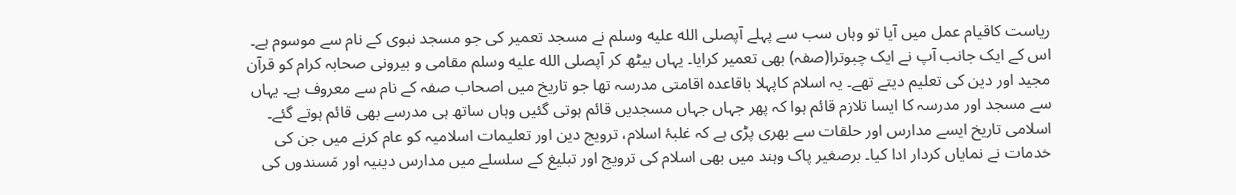ریاست کاقیام عمل میں آیا تو وہاں سب سے پہلے آپصلى الله عليه وسلم نے مسجد تعمیر کی جو مسجد نبوی کے نام سے موسوم ہے۔ اس کے ایک جانب آپ نے ایک چبوترا(صفہ) بھی تعمیر کرایا۔ یہاں بیٹھ کر آپصلى الله عليه وسلم مقامی و بیرونی صحابہ کرام کو قرآن مجید اور دین کی تعلیم دیتے تھے۔ یہ اسلام کاپہلا باقاعدہ اقامتی مدرسہ تھا جو تاریخ میں اصحاب صفہ کے نام سے معروف ہے۔ یہاں سے مسجد اور مدرسہ کا ایسا تلازم قائم ہوا کہ پھر جہاں جہاں مسجدیں قائم ہوتی گئیں وہاں ساتھ ہی مدرسے بھی قائم ہوتے گئے۔ اسلامی تاریخ ایسے مدارس اور حلقات سے بھری پڑی ہے کہ غلبۂ اسلام، ترویج دین اور تعلیمات اسلامیہ کو عام کرنے میں جن کی خدمات نے نمایاں کردار ادا کیا۔ برصغیر پاک وہند میں بھی اسلام کی ترویج اور تبلیغ کے سلسلے میں مدارس دینیہ اور مَسندوں کی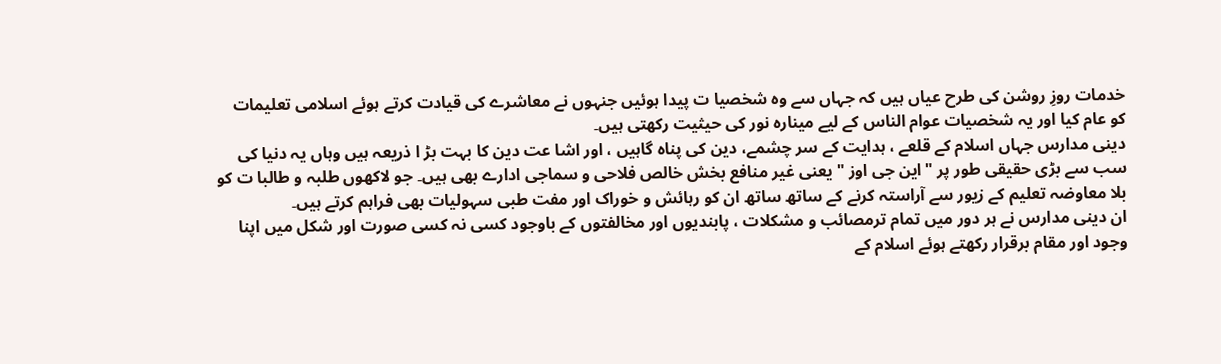خدمات روزِ روشن کی طرح عیاں ہیں کہ جہاں سے وہ شخصیا ت پیدا ہوئیں جنہوں نے معاشرے کی قیادت کرتے ہوئے اسلامی تعلیمات کو عام کیا اور یہ شخصیات عوام الناس کے لیے مینارہ نور کی حیثیت رکھتی ہیں۔
دینی مدارس جہاں اسلام کے قلعے ، ہدایت کے سر چشمے، دین کی پناہ گاہیں ، اور اشا عت دین کا بہت بڑ ا ذریعہ ہیں وہاں یہ دنیا کی سب سے بڑی حقیقی طور پر "این جی اوز " یعنی غیر منافع بخش خالص فلاحی و سماجی ادارے بھی ہیں۔ جو لاکھوں طلبہ و طالبا ت کو بلا معاوضہ تعلیم کے زیور سے آراستہ کرنے کے ساتھ ساتھ ان کو رہائش و خوراک اور مفت طبی سہولیات بھی فراہم کرتے ہیں۔
ان دینی مدارس نے ہر دور میں تمام ترمصائب و مشکلات ، پابندیوں اور مخالفتوں کے باوجود کسی نہ کسی صورت اور شکل میں اپنا وجود اور مقام برقرار رکھتے ہوئے اسلام کے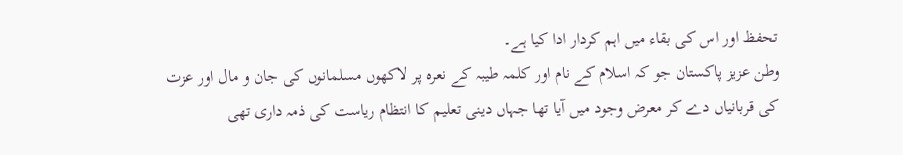تحفظ اور اس کی بقاء میں اہم کردار ادا کیا ہے۔
وطن عزیز پاکستان جو کہ اسلام کے نام اور کلمہ طیبہ کے نعرہ پر لاکھوں مسلمانوں کی جان و مال اور عزت کی قربانیاں دے کر معرض وجود میں آیا تھا جہاں دینی تعلیم کا انتظام ریاست کی ذمہ داری تھی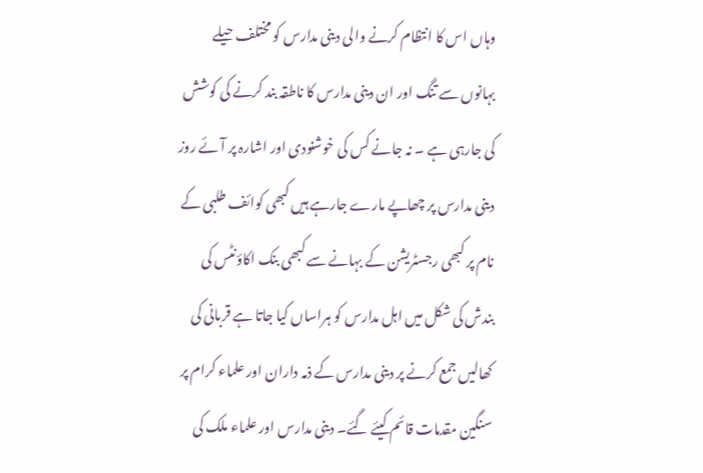وہاں اس کا انتظام کرنے والی دینی مدارس کو مختلف حیلے بہانوں سے تنگ اور ان دینی مدارس کا ناطقہ بند کرنے کی کوشش کی جارہی ہے ۔ نہ جانے کس کی خوشنودی اور اشارہ پر آئے روز دینی مدارس پر چھاپے مارے جارہے ہیں کبھی کوائف طلبی کے نام پر کبھی رجسٹریشن کے بہانے سے کبھی بنک اکاؤنٹس کی بندش کی شکل میں اہل مدارس کو ہراساں کیا جاتا ہے قربانی کی کھالیں جمع کرنے پر دینی مدارس کے ذمہ داران اور علماء کرام پر سنگین مقدمات قائم کیئے گئے۔ دینی مدارس اور علماء ملک کی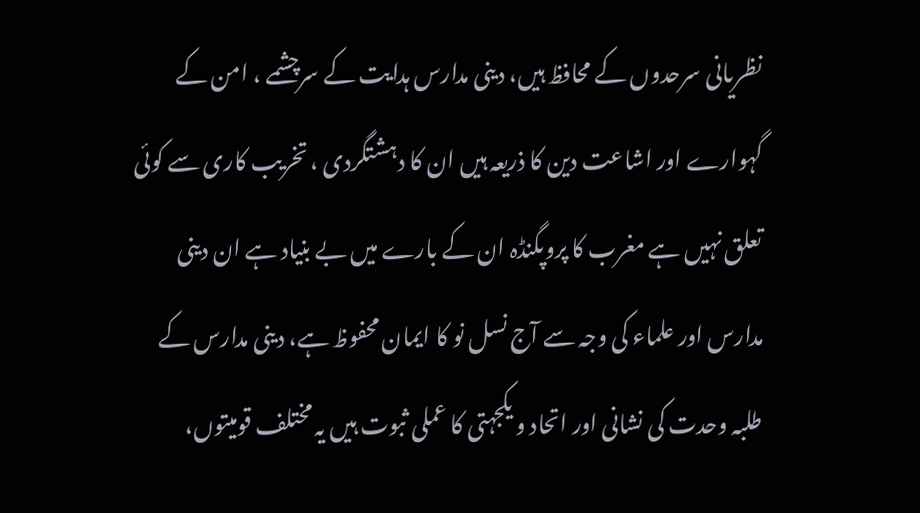نظریانی سرحدوں کے محافظ ہیں، دینی مدارس ہدایت کے سرچشمے ، امن کے گہوارے اور اشاعت دین کا ذریعہ ہیں ان کا دہشتگردی ، تخریب کاری سے کوئی تعلق نہیں ہے مغرب کا پروپگنڈہ ان کے بارے میں بے بنیاد ہے ان دینی مدارس اور علماء کی وجہ سے آج نسل نو کا ایمان محفوظ ہے، دینی مدارس کے طلبہ وحدت کی نشانی اور اتحاد و یکجہتی کا عملی ثبوت ہیں یہ مختلف قومیتوں،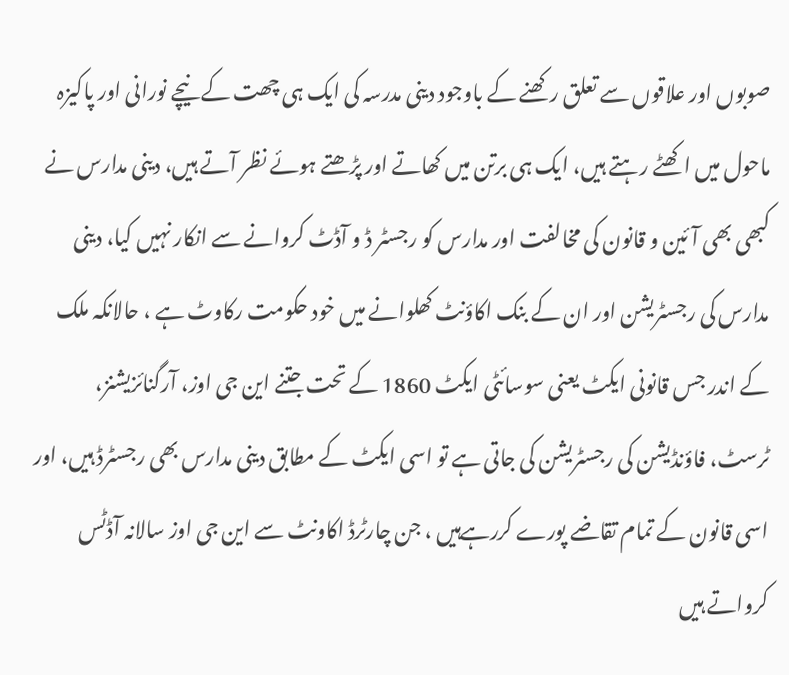صوبوں اور علاقوں سے تعلق رکھنے کے باوجود دینی مدرسہ کی ایک ہی چھت کے نیچے نورانی اور پاکیزہ ماحول میں اکھٹے رہتے ہیں، ایک ہی برتن میں کھاتے اور پڑھتے ہوئے نظر آتے ہیں، دینی مدارس نے کبھی بھی آئین و قانون کی مخالفت اور مدارس کو رجسٹر ڈ و آڈٹ کروانے سے انکار نہیں کیا، دینی مدارس کی رجسٹریشن اور ان کے بنک اکاؤنٹ کھلوانے میں خود حکومت رکاوٹ ہے ، حالانکہ ملک کے اندر جس قانونی ایکٹ یعنی سوسائٹی ایکٹ 1860 کے تحت جتنے این جی اوز، آرگنائزیشنز، ٹرسٹ، فاؤنڈیشن کی رجسٹریشن کی جاتی ہے تو اسی ایکٹ کے مطابق دینی مدارس بھی رجسٹرڈ ہیں، اور اسی قانون کے تمام تقاضے پورے کررہےہیں ، جن چارٹرڈ اکاونٹ سے این جی اوز سالانہ آڈٹس کرواتے ہیں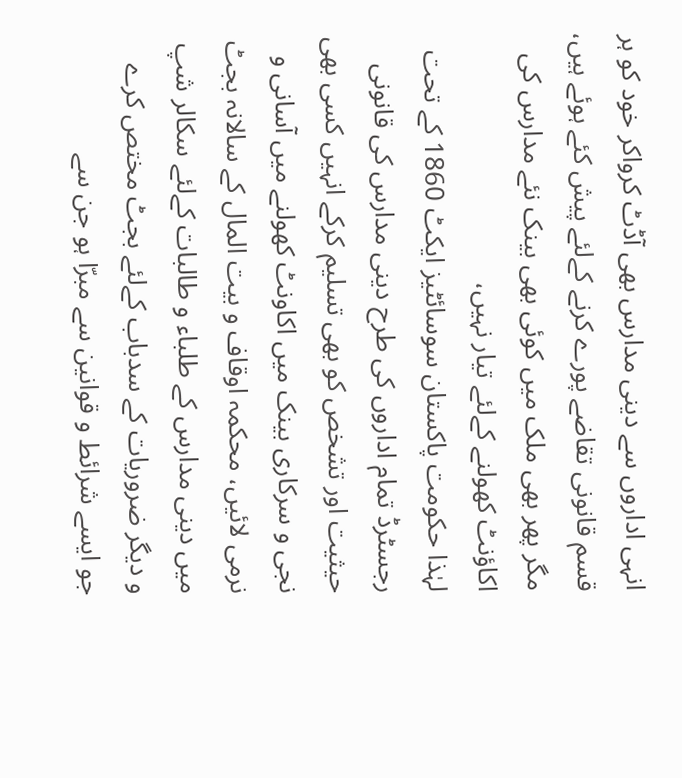انہی اداروں سے دینی مدارس بھی آڈٹ کرواکر خود کو ہر قسم قانونی تقاضے پورے کرنے کےلئے پیش کئے ہوئے ہیں، مگر پھر بھی ملک میں کوئی بھی بینک نئے مدارس کی اکاؤنٹ کھولنے کےلئے تیار نہیں،
لہٰذا حکومت پاکستان سوسائٹیز ایکٹ 1860 کے تحت رجسٹرڈ تمام اداروں کی طرح دینی مدارس کی قانونی حیثیت اور تشخص کو بھی تسلیم کرکے انہیں کسی بھی نجی و سرکاری بینک میں اکاونٹ کھولنے میں آسانی و نرمی لائیں، محکمہ اوقاف و بیت المال کے سالانہ بجٹ میں دینی مدارس کے طلباء و طالبات کےلئے سکالر شپ و دیگر ضروریات کے سدباب کےلئے بجٹ مختص کرے جو ایسے شرائط و قوانین سے مبرّا ہو جن سے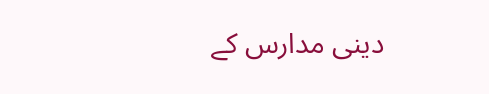دینی مدارس کے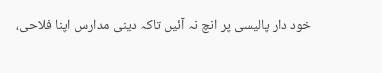خود دار پالیسی پر انچ نہ آئیں تاکہ دینی مدارس اپنا فلاحی،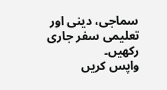سماجی، دینی اور تعلیمی سفر جاری رکھیں۔
واپس کریں